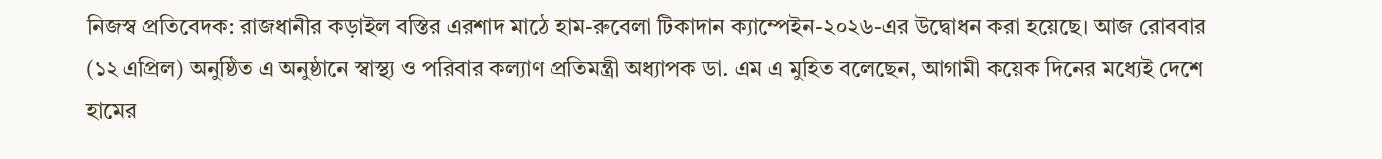নিজস্ব প্রতিবেদক: রাজধানীর কড়াইল বস্তির এরশাদ মাঠে হাম-রুবেলা টিকাদান ক্যাম্পেইন-২০২৬-এর উদ্বোধন করা হয়েছে। আজ রোববার (১২ এপ্রিল) অনুষ্ঠিত এ অনুষ্ঠানে স্বাস্থ্য ও পরিবার কল্যাণ প্রতিমন্ত্রী অধ্যাপক ডা. এম এ মুহিত বলেছেন, আগামী কয়েক দিনের মধ্যেই দেশে হামের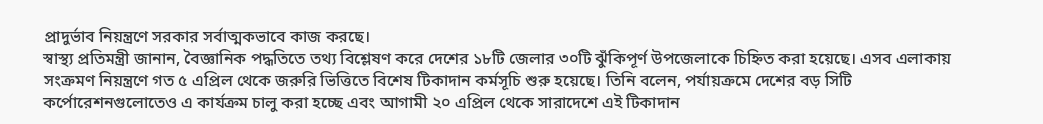প্রাদুর্ভাব নিয়ন্ত্রণে সরকার সর্বাত্মকভাবে কাজ করছে।
স্বাস্থ্য প্রতিমন্ত্রী জানান, বৈজ্ঞানিক পদ্ধতিতে তথ্য বিশ্লেষণ করে দেশের ১৮টি জেলার ৩০টি ঝুঁকিপূর্ণ উপজেলাকে চিহ্নিত করা হয়েছে। এসব এলাকায় সংক্রমণ নিয়ন্ত্রণে গত ৫ এপ্রিল থেকে জরুরি ভিত্তিতে বিশেষ টিকাদান কর্মসূচি শুরু হয়েছে। তিনি বলেন, পর্যায়ক্রমে দেশের বড় সিটি কর্পোরেশনগুলোতেও এ কার্যক্রম চালু করা হচ্ছে এবং আগামী ২০ এপ্রিল থেকে সারাদেশে এই টিকাদান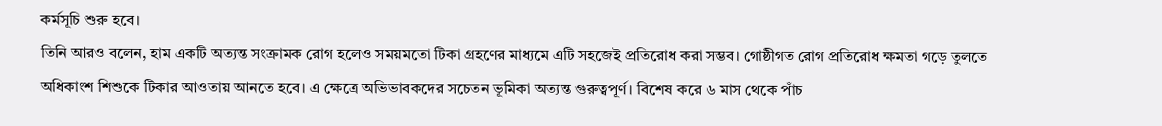কর্মসূচি শুরু হবে।
তিনি আরও বলেন, হাম একটি অত্যন্ত সংক্রামক রোগ হলেও সময়মতো টিকা গ্রহণের মাধ্যমে এটি সহজেই প্রতিরোধ করা সম্ভব। গোষ্ঠীগত রোগ প্রতিরোধ ক্ষমতা গড়ে তুলতে অধিকাংশ শিশুকে টিকার আওতায় আনতে হবে। এ ক্ষেত্রে অভিভাবকদের সচেতন ভূমিকা অত্যন্ত গুরুত্বপূর্ণ। বিশেষ করে ৬ মাস থেকে পাঁচ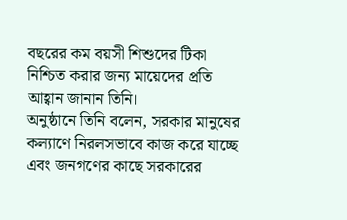বছরের কম বয়সী শিশুদের টিকা নিশ্চিত করার জন্য মায়েদের প্রতি আহ্বান জানান তিনি।
অনুষ্ঠানে তিনি বলেন, সরকার মানুষের কল্যাণে নিরলসভাবে কাজ করে যাচ্ছে এবং জনগণের কাছে সরকারের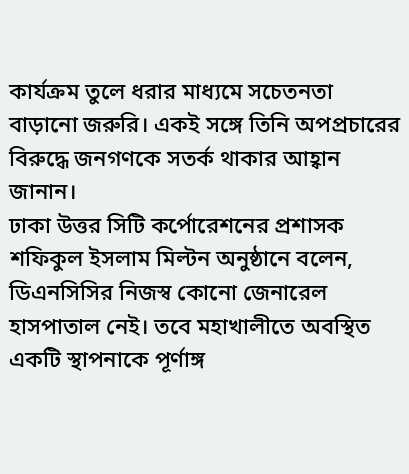কার্যক্রম তুলে ধরার মাধ্যমে সচেতনতা বাড়ানো জরুরি। একই সঙ্গে তিনি অপপ্রচারের বিরুদ্ধে জনগণকে সতর্ক থাকার আহ্বান জানান।
ঢাকা উত্তর সিটি কর্পোরেশনের প্রশাসক শফিকুল ইসলাম মিল্টন অনুষ্ঠানে বলেন, ডিএনসিসির নিজস্ব কোনো জেনারেল হাসপাতাল নেই। তবে মহাখালীতে অবস্থিত একটি স্থাপনাকে পূর্ণাঙ্গ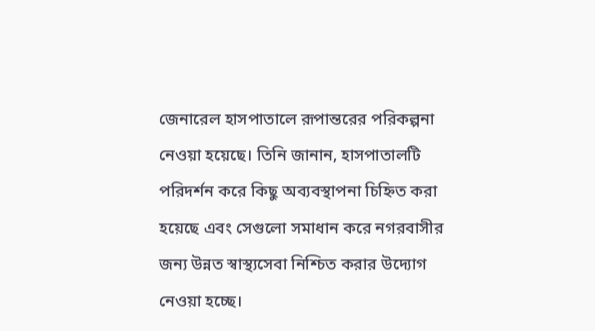জেনারেল হাসপাতালে রূপান্তরের পরিকল্পনা নেওয়া হয়েছে। তিনি জানান, হাসপাতালটি পরিদর্শন করে কিছু অব্যবস্থাপনা চিহ্নিত করা হয়েছে এবং সেগুলো সমাধান করে নগরবাসীর জন্য উন্নত স্বাস্থ্যসেবা নিশ্চিত করার উদ্যোগ নেওয়া হচ্ছে।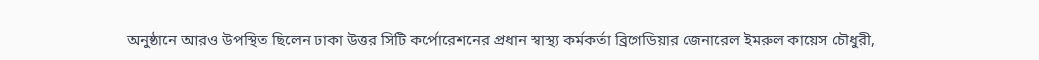অনুষ্ঠানে আরও উপস্থিত ছিলেন ঢাকা উত্তর সিটি কর্পোরেশনের প্রধান স্বাস্থ্য কর্মকর্তা ব্রিগেডিয়ার জেনারেল ইমরুল কায়েস চৌধুরী,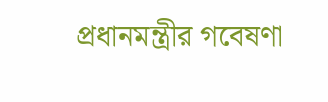প্রধানমন্ত্রীর গবেষণা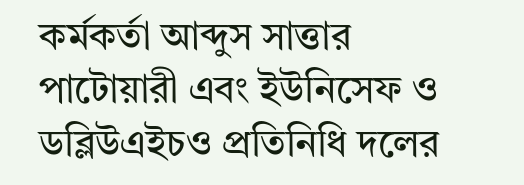কর্মকর্তা আব্দুস সাত্তার পাটোয়ারী এবং ইউনিসেফ ও ডব্লিউএইচও প্রতিনিধি দলের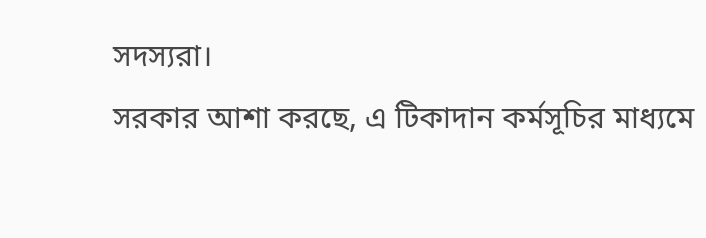সদস্যরা।
সরকার আশা করছে, এ টিকাদান কর্মসূচির মাধ্যমে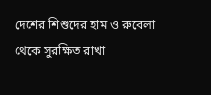দেশের শিশুদের হাম ও রুবেলা থেকে সুরক্ষিত রাখা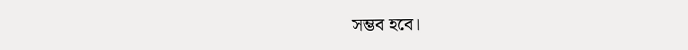সম্ভব হবে।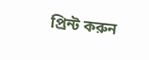প্রিন্ট করুন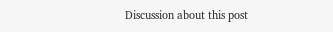Discussion about this post